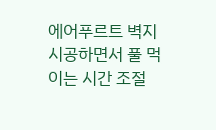에어푸르트 벽지 시공하면서 풀 먹이는 시간 조절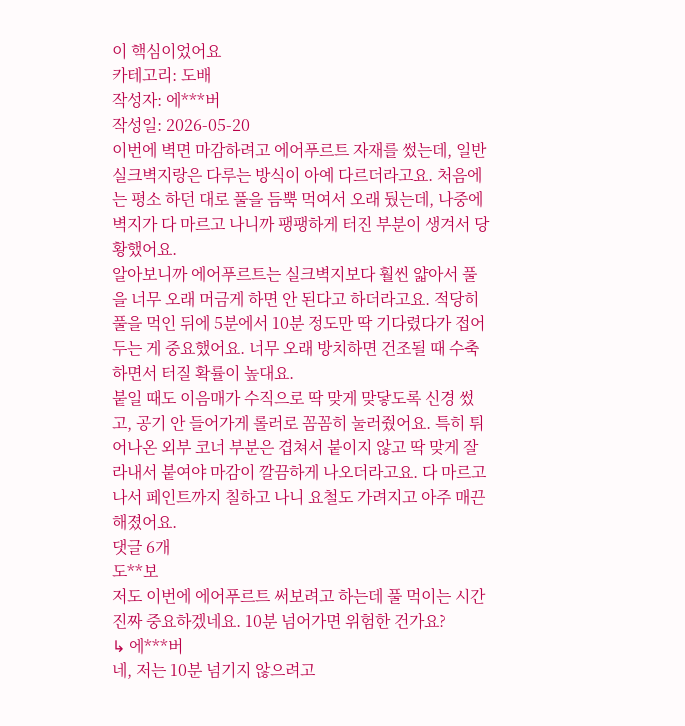이 핵심이었어요
카테고리: 도배
작성자: 에***버
작성일: 2026-05-20
이번에 벽면 마감하려고 에어푸르트 자재를 썼는데, 일반 실크벽지랑은 다루는 방식이 아예 다르더라고요. 처음에는 평소 하던 대로 풀을 듬뿍 먹여서 오래 뒀는데, 나중에 벽지가 다 마르고 나니까 팽팽하게 터진 부분이 생겨서 당황했어요.
알아보니까 에어푸르트는 실크벽지보다 훨씬 얇아서 풀을 너무 오래 머금게 하면 안 된다고 하더라고요. 적당히 풀을 먹인 뒤에 5분에서 10분 정도만 딱 기다렸다가 접어두는 게 중요했어요. 너무 오래 방치하면 건조될 때 수축하면서 터질 확률이 높대요.
붙일 때도 이음매가 수직으로 딱 맞게 맞닿도록 신경 썼고, 공기 안 들어가게 롤러로 꼼꼼히 눌러줬어요. 특히 튀어나온 외부 코너 부분은 겹쳐서 붙이지 않고 딱 맞게 잘라내서 붙여야 마감이 깔끔하게 나오더라고요. 다 마르고 나서 페인트까지 칠하고 나니 요철도 가려지고 아주 매끈해졌어요.
댓글 6개
도**보
저도 이번에 에어푸르트 써보려고 하는데 풀 먹이는 시간 진짜 중요하겠네요. 10분 넘어가면 위험한 건가요?
↳ 에***버
네, 저는 10분 넘기지 않으려고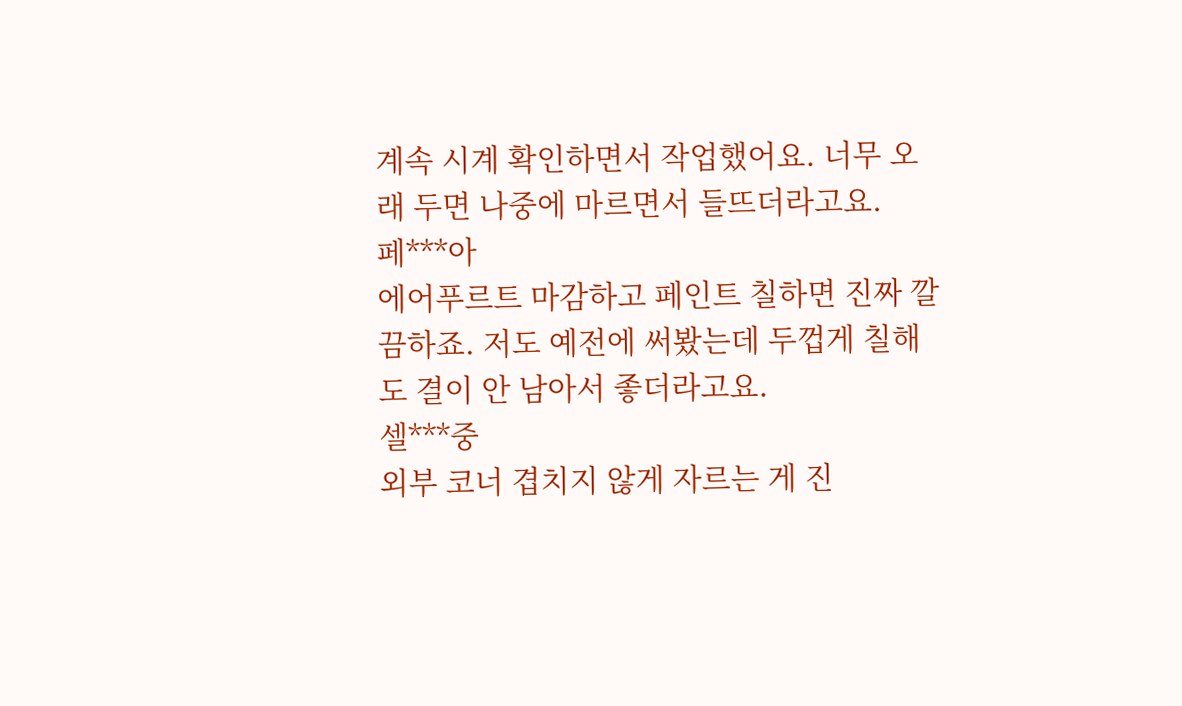계속 시계 확인하면서 작업했어요. 너무 오래 두면 나중에 마르면서 들뜨더라고요.
페***아
에어푸르트 마감하고 페인트 칠하면 진짜 깔끔하죠. 저도 예전에 써봤는데 두껍게 칠해도 결이 안 남아서 좋더라고요.
셀***중
외부 코너 겹치지 않게 자르는 게 진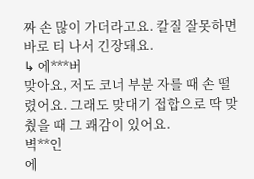짜 손 많이 가더라고요. 칼질 잘못하면 바로 티 나서 긴장돼요.
↳ 에***버
맞아요, 저도 코너 부분 자를 때 손 떨렸어요. 그래도 맞대기 접합으로 딱 맞췄을 때 그 쾌감이 있어요.
벽**인
에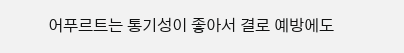어푸르트는 통기성이 좋아서 결로 예방에도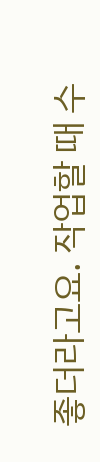좋더라고요. 작업할 때 수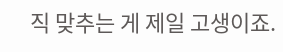직 맞추는 게 제일 고생이죠.